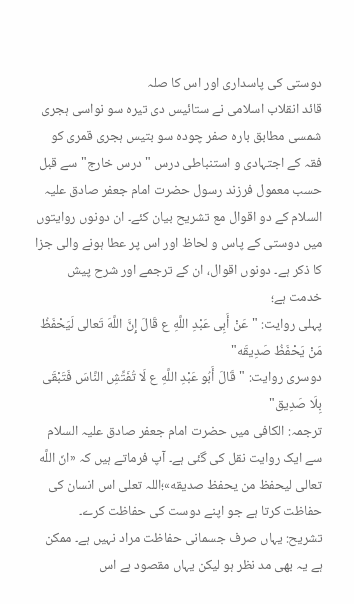دوستی کی پاسداری اور اس کا صلہ
قائد انقلاب اسلامی نے ستائیس دی تیرہ سو نواسی ہجری شمسی مطابق بارہ صفر چودہ سو بتیس ہجری قمری کو فقہ کے اجتہادی و استنباطی درس " درس خارج" سے قبل حسب معمول فرزند رسول حضرت امام جعفر صادق علیہ السلام کے دو اقوال مع تشریح بیان کئے۔ ان دونوں روایتوں میں دوستی کے پاس و لحاظ اور اس پر عطا ہونے والی جزا کا ذکر ہے۔ دونوں اقوال، ان کے ترجمے اور شرح پیش خدمت ہے؛
پہلی روایت: "عَنْ أَبِی عَبْدِ اللَّهِ ع قَالَ إِنَّ اللَّهَ تَعالی لَيَحْفَظُ مَنْ يَحْفَظُ صَدِيقَه"
دوسری روایت: "قَالَ أَبُو عَبْدِ اللَّهِ ع لَا تُفَتِّشِ النَّاسَ فَتَبْقَى بِلَا صَدِيق"
ترجمہ: الکافی میں حضرت امام جعفر صادق علیہ السلام سے ایک روایت نقل کی گئی ہے۔ آپ فرماتے ہیں کہ «انّ اللَّه تعالى ليحفظ من يحفظ صديقه»؛اللہ تعلی اس انسان کی حفاظت کرتا ہے جو اپنے دوست کی حفاظت کرے۔
تشریح: یہاں صرف جسمانی حفاظت مراد نہیں ہے۔ ممکن ہے یہ بھی مد نظر ہو لیکن یہاں مقصود ہے اس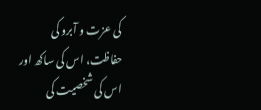کی عزت و آبرو کی حفاظت، اس کی ساکھ اور اس کی شخصیت کی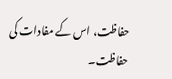حفاظت، اس کے مفادات کی حفاظت۔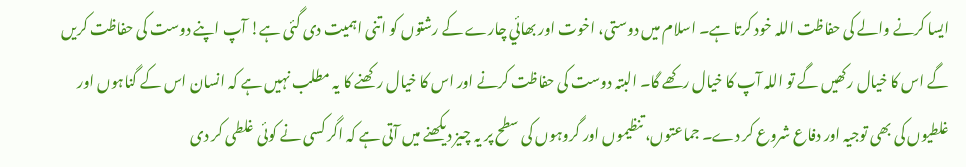ایسا کرنے والے کی حفاظت اللہ خود کرتا ہے۔ اسلام میں دوستی، اخوت اور بھائي چارے کے رشتوں کو اتنی اہمیت دی گئی ہے! آپ اپنے دوست کی حفاظت کریں گے اس کا خیال رکھیں گے تو اللہ آپ کا خیال رکھے گا۔ البتہ دوست کی حفاظت کرنے اور اس کا خیال رکھنے کا یہ مطلب نہیں ہے کہ انسان اس کے گناہوں اور غلطیوں کی بھی توجیہ اور دفاع شروع کر دے۔ جماعتوں، تنظیموں اور گروہوں کی سطح پر یہ چیز دیکھنے میں آتی ہے کہ اگر کسی نے کوئی غلطی کر دی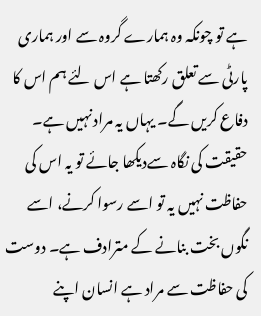ہے تو چونکہ وہ ہمارے گروہ سے اور ہماری پارٹی سے تعلق رکھتا ہے اس لئے ہم اس کا دفاع کریں گے۔ یہاں یہ مراد نہیں ہے۔ حقیقت کی نگاہ سےدیکھا جائے تو یہ اس کی حفاظت نہیں یہ تو اسے رسوا کرنے، اسے نگوں بخت بنانے کے مترادف ہے۔ دوست کی حفاظت سے مراد ہے انسان اپنے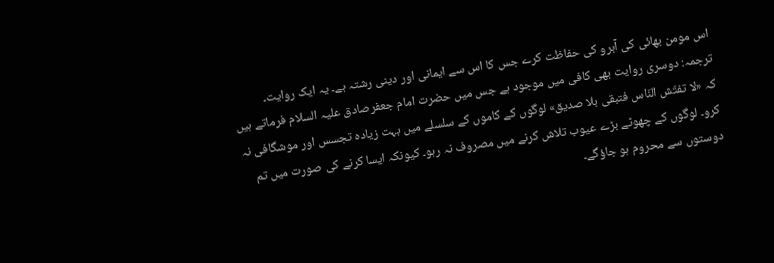اس مومن بھائی کی آبرو کی حفاظت کرے جس کا اس سے ایمانی اور دینی رشتہ ہے۔ یہ ایک روایت۔
ترجمہ: دوسری روایت بھی کافی میں موجود ہے جس میں حضرت امام جعفرصادق علیہ السلام فرماتے ہیں کہ «لا تفتّش النّاس فتبقى بلا صديق» لوگوں کے کاموں کے سلسلے میں بہت زیادہ تجسس اور موشگافی نہ کرو۔ لوگوں کے چھوٹے بڑے عیوب تلاش کرنے میں مصروف نہ رہو۔ کیونکہ ایسا کرنے کی صورت میں تم دوستوں سے محروم ہو جاؤگے۔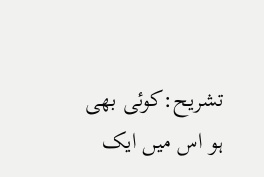تشریح:کوئی بھی ہو اس میں ایک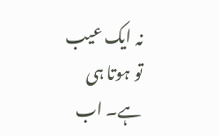نہ ایک عیب تو ہوتا ہی ہے۔ اب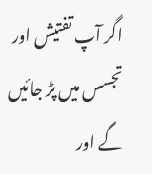اگر آپ تفتیش اور تجسس میں پڑ جائيں گے اور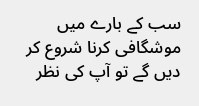سب کے بارے میں موشگافی کرنا شروع کر دیں گے تو آپ کی نظر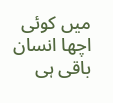میں کوئی اچھا انسان باقی ہی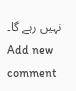نہیں رہے گا۔
Add new comment